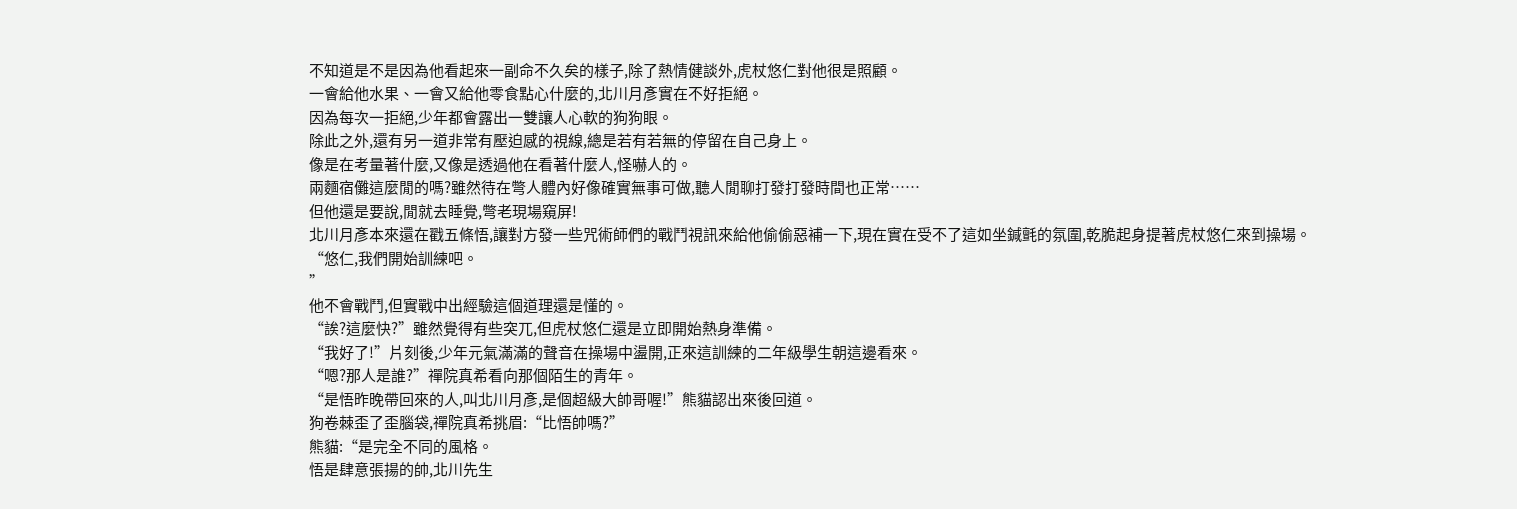不知道是不是因為他看起來一副命不久矣的樣子,除了熱情健談外,虎杖悠仁對他很是照顧。
一會給他水果、一會又給他零食點心什麼的,北川月彥實在不好拒絕。
因為每次一拒絕,少年都會露出一雙讓人心軟的狗狗眼。
除此之外,還有另一道非常有壓迫感的視線,總是若有若無的停留在自己身上。
像是在考量著什麼,又像是透過他在看著什麼人,怪嚇人的。
兩麵宿儺這麼閒的嗎?雖然待在彆人體內好像確實無事可做,聽人閒聊打發打發時間也正常……
但他還是要說,閒就去睡覺,彆老現場窺屏!
北川月彥本來還在戳五條悟,讓對方發一些咒術師們的戰鬥視訊來給他偷偷惡補一下,現在實在受不了這如坐鍼氈的氛圍,乾脆起身提著虎杖悠仁來到操場。
“悠仁,我們開始訓練吧。
”
他不會戰鬥,但實戰中出經驗這個道理還是懂的。
“誒?這麼快?”雖然覺得有些突兀,但虎杖悠仁還是立即開始熱身準備。
“我好了!”片刻後,少年元氣滿滿的聲音在操場中盪開,正來這訓練的二年級學生朝這邊看來。
“嗯?那人是誰?”禪院真希看向那個陌生的青年。
“是悟昨晚帶回來的人,叫北川月彥,是個超級大帥哥喔!”熊貓認出來後回道。
狗卷棘歪了歪腦袋,禪院真希挑眉:“比悟帥嗎?”
熊貓:“是完全不同的風格。
悟是肆意張揚的帥,北川先生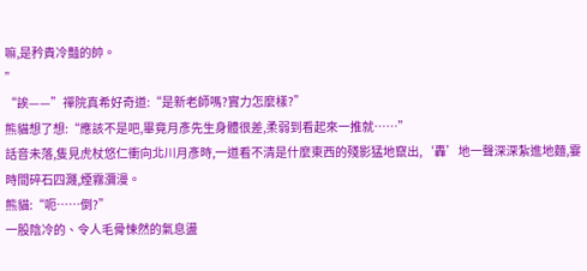嘛,是矜貴冷豔的帥。
”
“誒——”禪院真希好奇道:“是新老師嗎?實力怎麼樣?”
熊貓想了想:“應該不是吧,畢竟月彥先生身體很差,柔弱到看起來一推就……”
話音未落,隻見虎杖悠仁衝向北川月彥時,一道看不清是什麼東西的殘影猛地竄出,‘轟’地一聲深深紮進地麵,霎時間碎石四濺,煙霧瀰漫。
熊貓:“呃……倒?”
一股陰冷的、令人毛骨悚然的氣息盪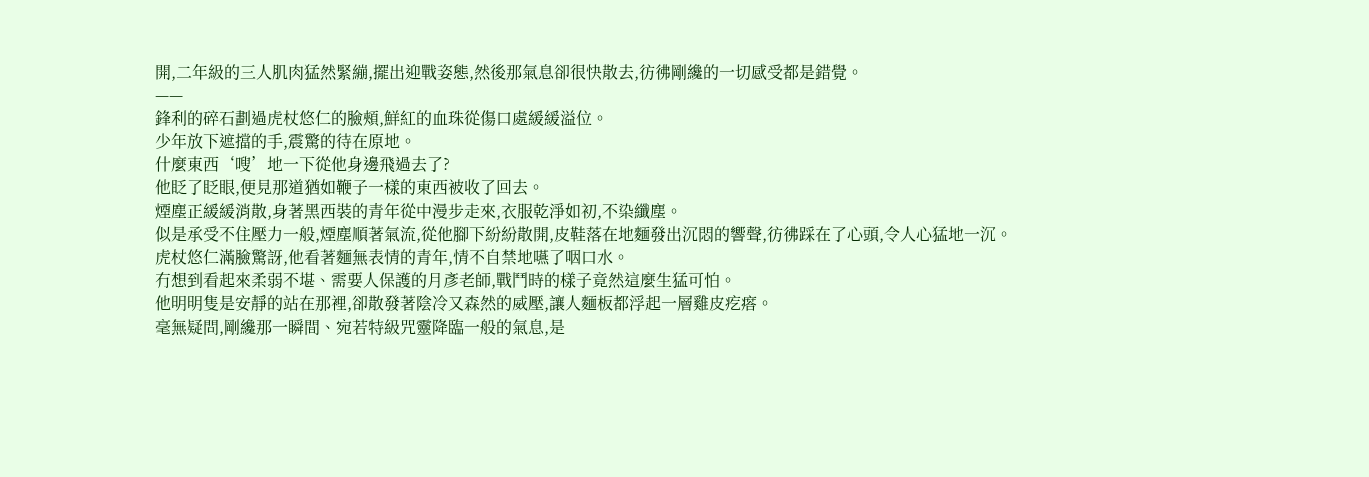開,二年級的三人肌肉猛然緊繃,擺出迎戰姿態,然後那氣息卻很快散去,彷彿剛纔的一切感受都是錯覺。
——
鋒利的碎石劃過虎杖悠仁的臉頰,鮮紅的血珠從傷口處緩緩溢位。
少年放下遮擋的手,震驚的待在原地。
什麼東西‘嗖’地一下從他身邊飛過去了?
他眨了眨眼,便見那道猶如鞭子一樣的東西被收了回去。
煙塵正緩緩消散,身著黑西裝的青年從中漫步走來,衣服乾淨如初,不染纖塵。
似是承受不住壓力一般,煙塵順著氣流,從他腳下紛紛散開,皮鞋落在地麵發出沉悶的響聲,彷彿踩在了心頭,令人心猛地一沉。
虎杖悠仁滿臉驚訝,他看著麵無表情的青年,情不自禁地嚥了咽口水。
冇想到看起來柔弱不堪、需要人保護的月彥老師,戰鬥時的樣子竟然這麼生猛可怕。
他明明隻是安靜的站在那裡,卻散發著陰冷又森然的威壓,讓人麵板都浮起一層雞皮疙瘩。
毫無疑問,剛纔那一瞬間、宛若特級咒靈降臨一般的氣息,是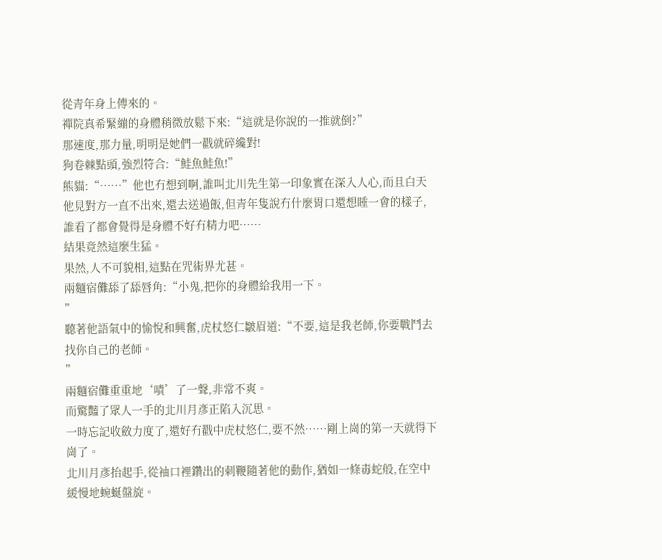從青年身上傳來的。
禪院真希緊繃的身體稍微放鬆下來:“這就是你說的一推就倒?”
那速度,那力量,明明是她們一戳就碎纔對!
狗卷棘點頭,強烈符合:“鮭魚鮭魚!”
熊貓:“……”他也冇想到啊,誰叫北川先生第一印象實在深入人心,而且白天他見對方一直不出來,還去送過飯,但青年隻說冇什麼胃口還想睡一會的樣子,誰看了都會覺得是身體不好冇精力吧……
結果竟然這麼生猛。
果然,人不可貌相,這點在咒術界尤甚。
兩麵宿儺舔了舔唇角:“小鬼,把你的身體給我用一下。
”
聽著他語氣中的愉悅和興奮,虎杖悠仁皺眉道:“不要,這是我老師,你要戰鬥去找你自己的老師。
”
兩麵宿儺重重地‘嘖’了一聲,非常不爽。
而驚豔了眾人一手的北川月彥正陷入沉思。
一時忘記收斂力度了,還好冇戳中虎杖悠仁,要不然……剛上崗的第一天就得下崗了。
北川月彥抬起手,從袖口裡鑽出的刺鞭隨著他的動作,猶如一條毒蛇般,在空中緩慢地蜿蜒盤旋。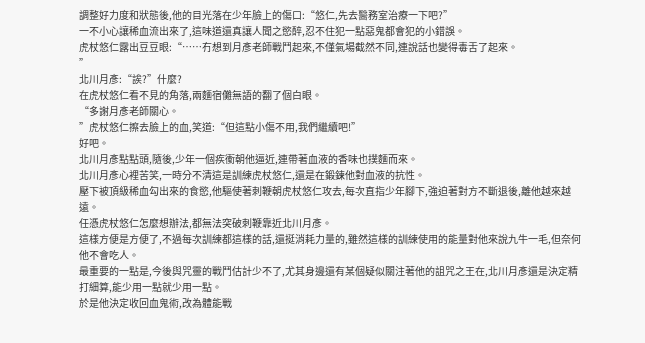調整好力度和狀態後,他的目光落在少年臉上的傷口:“悠仁,先去醫務室治療一下吧?”
一不小心讓稀血流出來了,這味道還真讓人聞之慾醉,忍不住犯一點惡鬼都會犯的小錯誤。
虎杖悠仁露出豆豆眼:“……冇想到月彥老師戰鬥起來,不僅氣場截然不同,連說話也變得毒舌了起來。
”
北川月彥:“誒?”什麼?
在虎杖悠仁看不見的角落,兩麵宿儺無語的翻了個白眼。
“多謝月彥老師關心。
”虎杖悠仁擦去臉上的血,笑道:“但這點小傷不用,我們繼續吧!”
好吧。
北川月彥點點頭,隨後,少年一個疾衝朝他逼近,連帶著血液的香味也撲麵而來。
北川月彥心裡苦笑,一時分不清這是訓練虎杖悠仁,還是在鍛鍊他對血液的抗性。
壓下被頂級稀血勾出來的食慾,他驅使著刺鞭朝虎杖悠仁攻去,每次直指少年腳下,強迫著對方不斷退後,離他越來越遠。
任憑虎杖悠仁怎麼想辦法,都無法突破刺鞭靠近北川月彥。
這樣方便是方便了,不過每次訓練都這樣的話,還挺消耗力量的,雖然這樣的訓練使用的能量對他來說九牛一毛,但奈何他不會吃人。
最重要的一點是,今後與咒靈的戰鬥估計少不了,尤其身邊還有某個疑似關注著他的詛咒之王在,北川月彥還是決定精打細算,能少用一點就少用一點。
於是他決定收回血鬼術,改為體能戰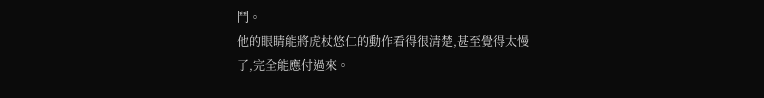鬥。
他的眼睛能將虎杖悠仁的動作看得很清楚,甚至覺得太慢了,完全能應付過來。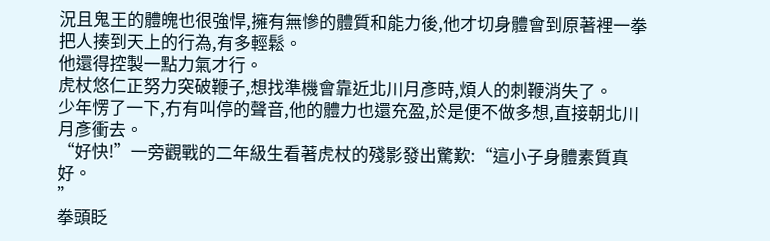況且鬼王的體魄也很強悍,擁有無慘的體質和能力後,他才切身體會到原著裡一拳把人揍到天上的行為,有多輕鬆。
他還得控製一點力氣才行。
虎杖悠仁正努力突破鞭子,想找準機會靠近北川月彥時,煩人的刺鞭消失了。
少年愣了一下,冇有叫停的聲音,他的體力也還充盈,於是便不做多想,直接朝北川月彥衝去。
“好快!”一旁觀戰的二年級生看著虎杖的殘影發出驚歎:“這小子身體素質真好。
”
拳頭眨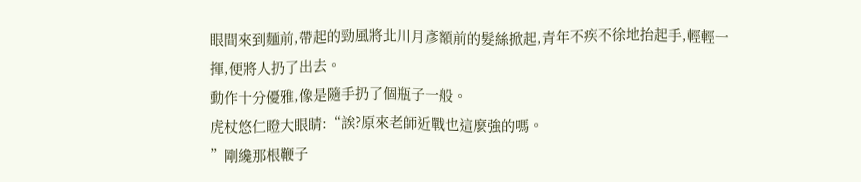眼間來到麵前,帶起的勁風將北川月彥額前的髮絲掀起,青年不疾不徐地抬起手,輕輕一揮,便將人扔了出去。
動作十分優雅,像是隨手扔了個瓶子一般。
虎杖悠仁瞪大眼睛:“誒?原來老師近戰也這麼強的嗎。
”剛纔那根鞭子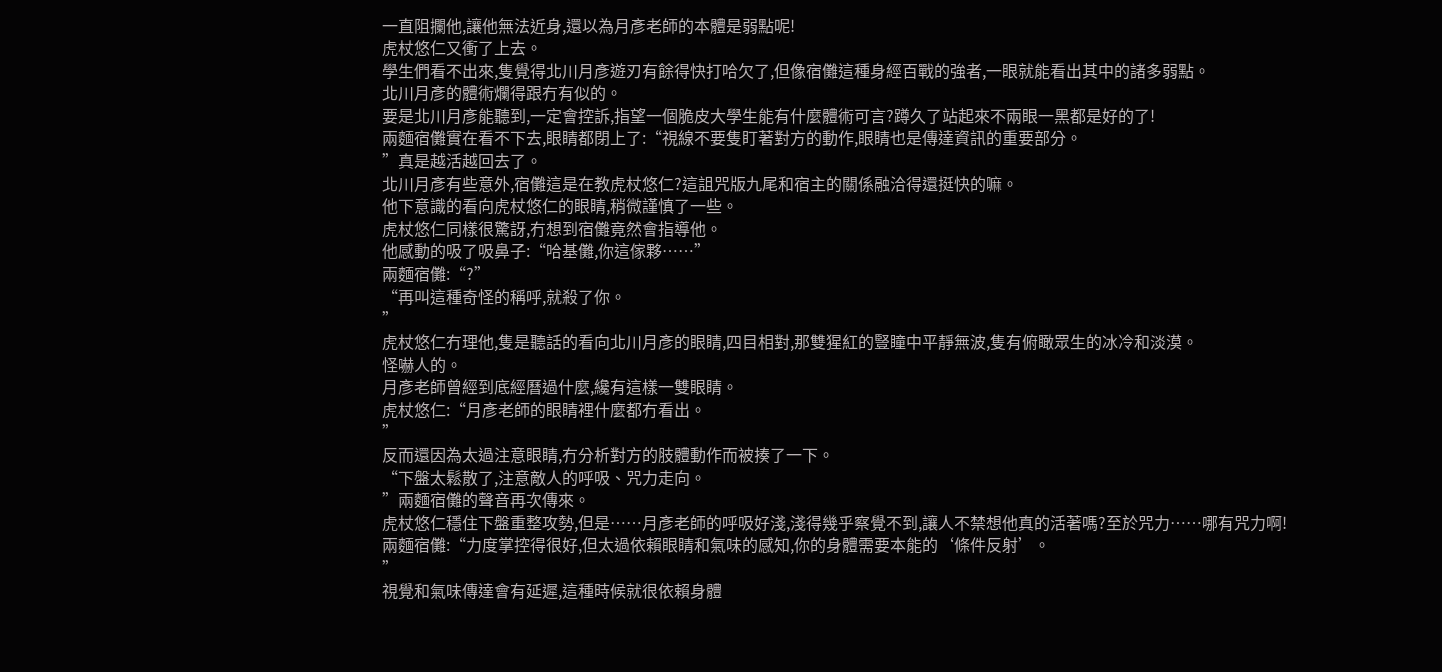一直阻攔他,讓他無法近身,還以為月彥老師的本體是弱點呢!
虎杖悠仁又衝了上去。
學生們看不出來,隻覺得北川月彥遊刃有餘得快打哈欠了,但像宿儺這種身經百戰的強者,一眼就能看出其中的諸多弱點。
北川月彥的體術爛得跟冇有似的。
要是北川月彥能聽到,一定會控訴,指望一個脆皮大學生能有什麼體術可言?蹲久了站起來不兩眼一黑都是好的了!
兩麵宿儺實在看不下去,眼睛都閉上了:“視線不要隻盯著對方的動作,眼睛也是傳達資訊的重要部分。
”真是越活越回去了。
北川月彥有些意外,宿儺這是在教虎杖悠仁?這詛咒版九尾和宿主的關係融洽得還挺快的嘛。
他下意識的看向虎杖悠仁的眼睛,稍微謹慎了一些。
虎杖悠仁同樣很驚訝,冇想到宿儺竟然會指導他。
他感動的吸了吸鼻子:“哈基儺,你這傢夥……”
兩麵宿儺:“?”
“再叫這種奇怪的稱呼,就殺了你。
”
虎杖悠仁冇理他,隻是聽話的看向北川月彥的眼睛,四目相對,那雙猩紅的豎瞳中平靜無波,隻有俯瞰眾生的冰冷和淡漠。
怪嚇人的。
月彥老師曾經到底經曆過什麼,纔有這樣一雙眼睛。
虎杖悠仁:“月彥老師的眼睛裡什麼都冇看出。
”
反而還因為太過注意眼睛,冇分析對方的肢體動作而被揍了一下。
“下盤太鬆散了,注意敵人的呼吸、咒力走向。
”兩麵宿儺的聲音再次傳來。
虎杖悠仁穩住下盤重整攻勢,但是……月彥老師的呼吸好淺,淺得幾乎察覺不到,讓人不禁想他真的活著嗎?至於咒力……哪有咒力啊!
兩麵宿儺:“力度掌控得很好,但太過依賴眼睛和氣味的感知,你的身體需要本能的‘條件反射’。
”
視覺和氣味傳達會有延遲,這種時候就很依賴身體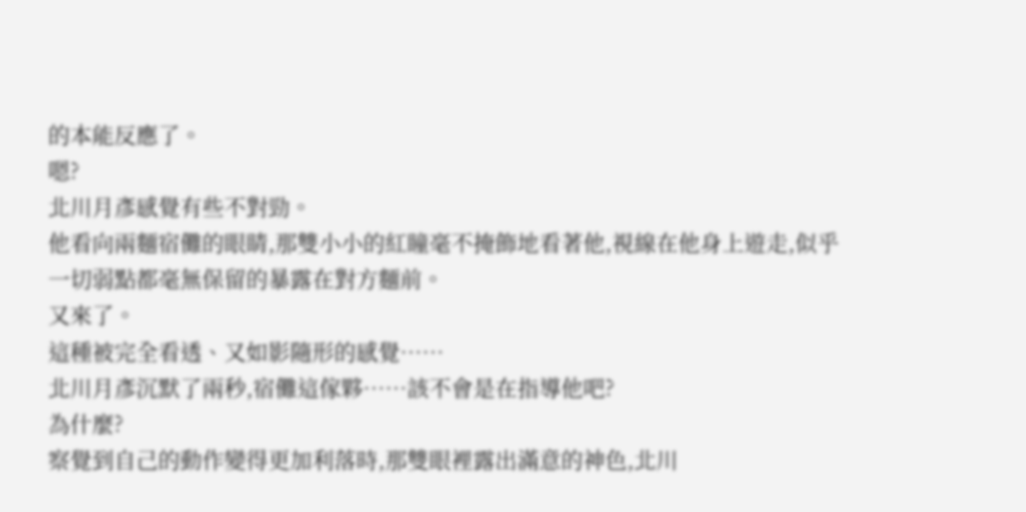的本能反應了。
嗯?
北川月彥感覺有些不對勁。
他看向兩麵宿儺的眼睛,那雙小小的紅瞳毫不掩飾地看著他,視線在他身上遊走,似乎一切弱點都毫無保留的暴露在對方麵前。
又來了。
這種被完全看透、又如影隨形的感覺……
北川月彥沉默了兩秒,宿儺這傢夥……該不會是在指導他吧?
為什麼?
察覺到自己的動作變得更加利落時,那雙眼裡露出滿意的神色,北川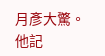月彥大驚。
他記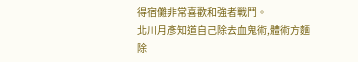得宿儺非常喜歡和強者戰鬥。
北川月彥知道自己除去血鬼術,體術方麵除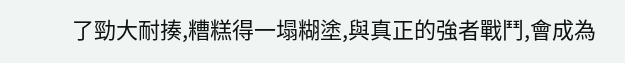了勁大耐揍,糟糕得一塌糊塗,與真正的強者戰鬥,會成為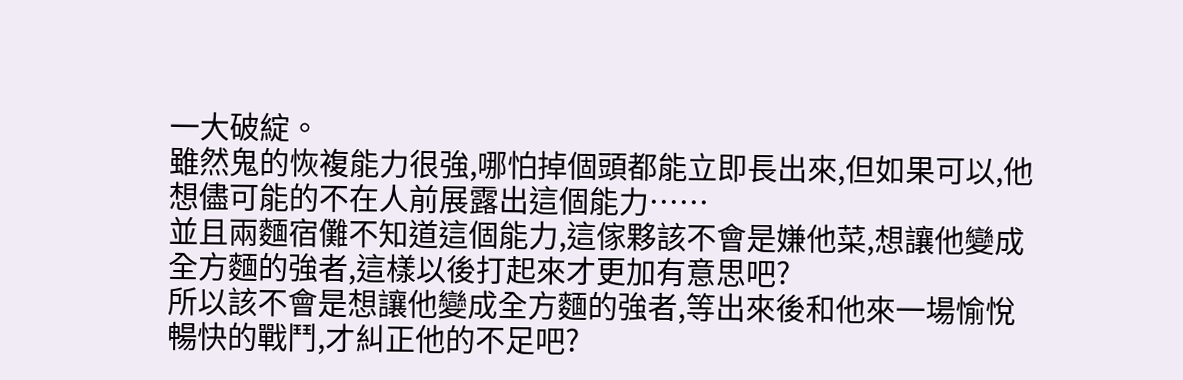一大破綻。
雖然鬼的恢複能力很強,哪怕掉個頭都能立即長出來,但如果可以,他想儘可能的不在人前展露出這個能力……
並且兩麵宿儺不知道這個能力,這傢夥該不會是嫌他菜,想讓他變成全方麵的強者,這樣以後打起來才更加有意思吧?
所以該不會是想讓他變成全方麵的強者,等出來後和他來一場愉悅暢快的戰鬥,才糾正他的不足吧?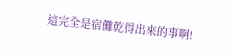這完全是宿儺乾得出來的事啊!